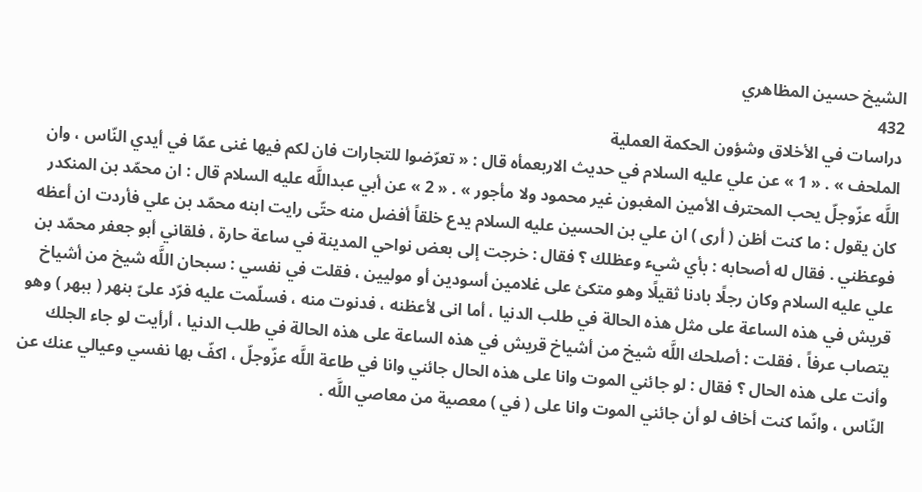الشيخ حسين المظاهري
432
دراسات في الأخلاق وشؤون الحكمة العملية
الملحف » . « 1 » عن علي عليه السلام في حديث الاربعمأه قال : « تعرّضوا للتجارات فان لكم فيها غنى عمّا في أيدي النّاس ، وان اللَّه عزّوجلّ يحب المحترف الأمين المغبون غير محمود ولا مأجور » . « 2 » عن أبي عبداللَّه عليه السلام قال : ان محمّد بن المنكدر كان يقول : ما كنت أظن ( أرى ) ان علي بن الحسين عليه السلام يدع خلقاً أفضل منه حتّى رايت ابنه محمّد بن علي فأردت ان أعظه فوعظني . فقال له أصحابه : بأي شيء وعظلك ؟ فقال : خرجت إلى بعض نواحي المدينة في ساعة حارة ، فلقاني أبو جعفر محمّد بن علي عليه السلام وكان رجلًا بادنا ثقيلًا وهو متكئ على غلامين أسودين أو موليين ، فقلت في نفسي : سبحان اللَّه شيخ من أشياخ قريش في هذه الساعة على مثل هذه الحالة في طلب الدنيا ، أما انى لأعظنه ، فدنوت منه ، فسلّمت عليه فرّد علىّ بنهر ( ببهر ) وهو يتصاب عرفاً ، فقلت : أصلحك اللَّه شيخ من أشياخ قريش في هذه الساعة على هذه الحالة في طلب الدنيا ، أرأيت لو جاء الجلك وأنت على هذه الحال ؟ فقال : لو جائني الموت وانا على هذه الحال جائني وانا في طاعة اللَّه عزّوجلّ ، اكفّ بها نفسي وعيالي عنك عن النّاس ، وانّما كنت أخاف لو أن جائني الموت وانا على ( في ) معصية من معاصي اللَّه .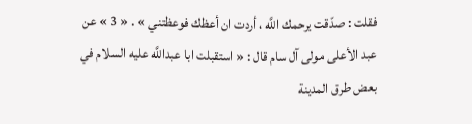فقلت : صدّقت يرحمك اللَّه ، أردت ان أعظك فوعظتني » . « 3 » عن عبد الأعلى مولى آل سام قال : « استقبلت ابا عبداللَّه عليه السلام في بعض طرق المدينة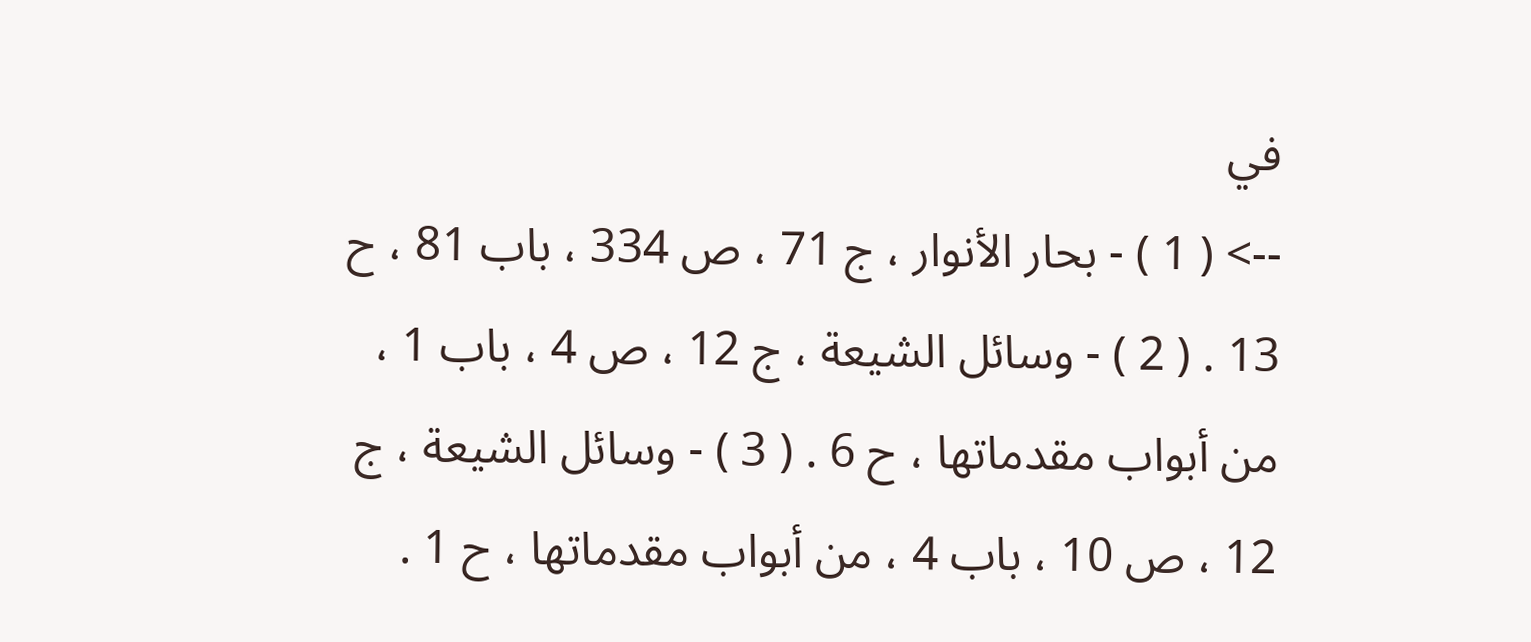في
--> ( 1 ) - بحار الأنوار ، ج 71 ، ص 334 ، باب 81 ، ح 13 . ( 2 ) - وسائل الشيعة ، ج 12 ، ص 4 ، باب 1 ، من أبواب مقدماتها ، ح 6 . ( 3 ) - وسائل الشيعة ، ج 12 ، ص 10 ، باب 4 ، من أبواب مقدماتها ، ح 1 .